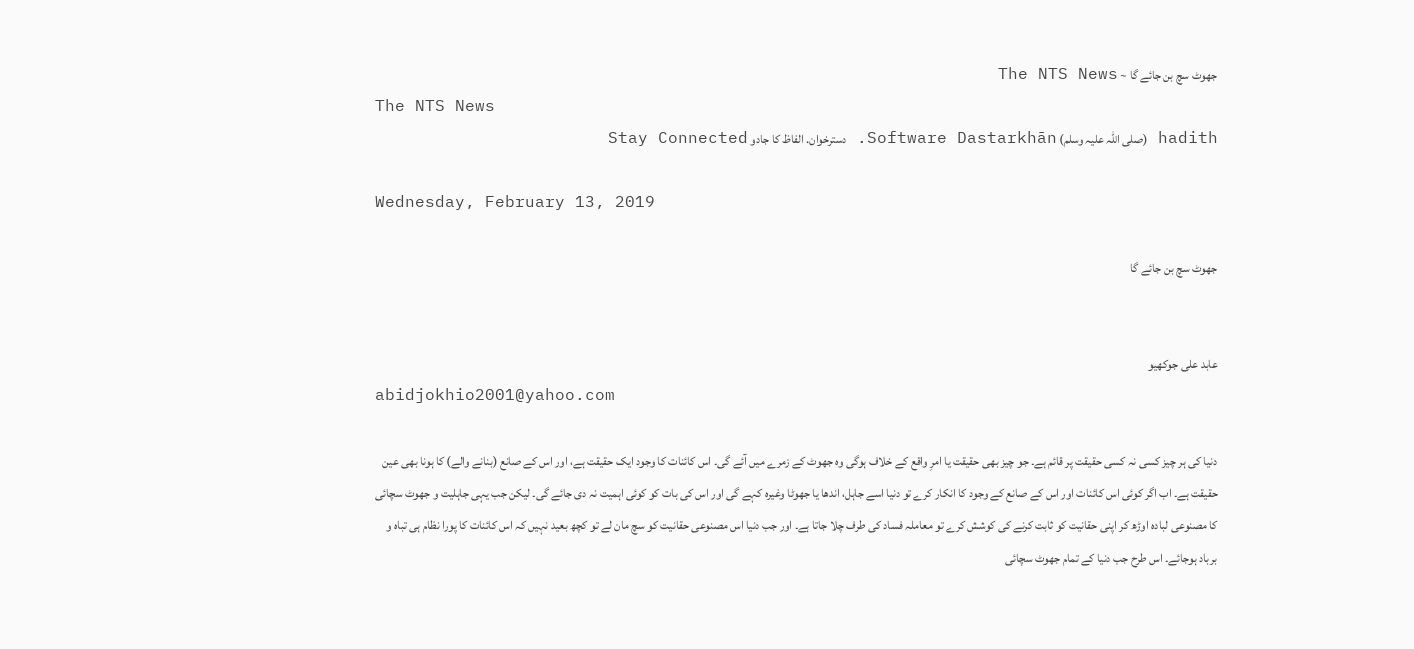جھوٹ سچ بن جائے گا ~ The NTS News
The NTS News
hadith (صلی اللہ علیہ وسلم) Software Dastarkhān. دسترخوان. الفاظ کا جادو Stay Connected

Wednesday, February 13, 2019

جھوٹ سچ بن جائے گا


عابد علی جوکھیو
abidjokhio2001@yahoo.com

دنیا کی ہر چیز کسی نہ کسی حقیقت پر قائم ہے۔ جو چیز بھی حقیقت یا امرِ واقع کے خلاف ہوگی وہ جھوٹ کے زمرے میں آئے گی۔ اس کائنات کا وجود ایک حقیقت ہے، اور اس کے صانع (بنانے والے) کا ہونا بھی عین حقیقت ہے۔ اب اگر کوئی اس کائنات اور اس کے صانع کے وجود کا انکار کرے تو دنیا اسے جاہل، اندھا یا جھوٹا وغیرہ کہے گی اور اس کی بات کو کوئی اہمیت نہ دی جائے گی۔ لیکن جب یہی جاہلیت و جھوٹ سچائی کا مصنوعی لبادہ اوڑھ کر اپنی حقانیت کو ثابت کرنے کی کوشش کرے تو معاملہ فساد کی طرف چلا جاتا ہے۔ اور جب دنیا اس مصنوعی حقانیت کو سچ مان لے تو کچھ بعید نہیں کہ اس کائنات کا پورا نظام ہی تباہ و برباد ہوجائے۔ اس طرح جب دنیا کے تمام جھوٹ سچائی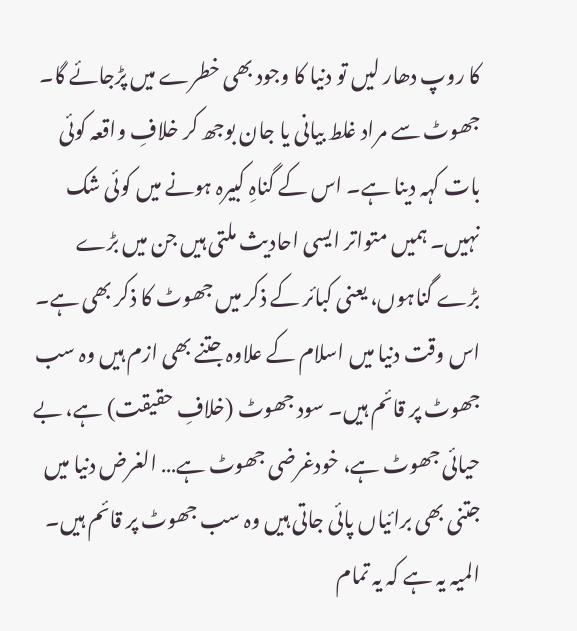کا روپ دھار لیں تو دنیا کا وجود بھی خطرے میں پڑجائے گا۔ جھوٹ سے مراد غلط بیانی یا جان بوجھ کر خلافِ واقعہ کوئی بات کہہ دینا ہے۔ اس کے گناہِ کبیرہ ہونے میں کوئی شک نہیں۔ ہمیں متواتر ایسی احادیث ملتی ہیں جن میں بڑے بڑے گناہوں، یعنی کبائر کے ذکر میں جھوٹ کا ذکر بھی ہے۔ اس وقت دنیا میں اسلام کے علاوہ جتنے بھی ازم ہیں وہ سب جھوٹ پر قائم ہیں۔ سود جھوٹ (خلافِ حقیقت) ہے، بے حیائی جھوٹ ہے، خودغرضی جھوٹ ہے… الغرض دنیا میں جتنی بھی برائیاں پائی جاتی ہیں وہ سب جھوٹ پر قائم ہیں۔ المیہ یہ ہے کہ یہ تمام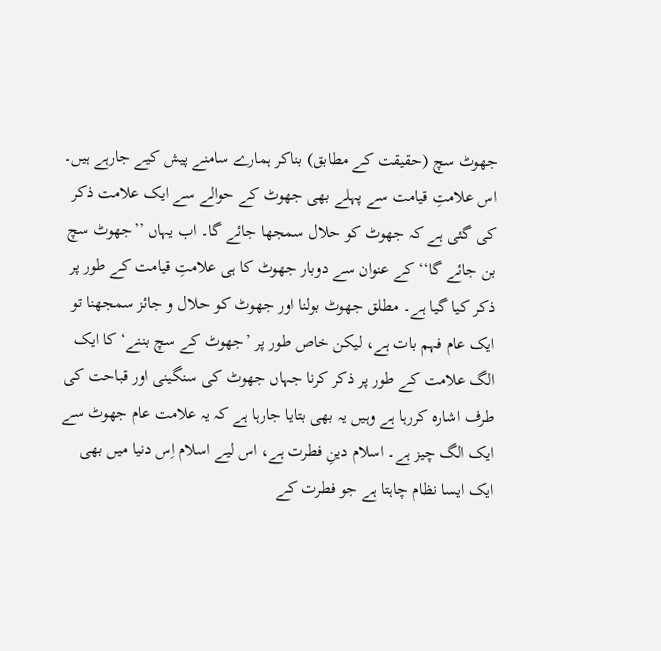جھوٹ سچ (حقیقت کے مطابق) بناکر ہمارے سامنے پیش کیے جارہے ہیں۔
اس علامتِ قیامت سے پہلے بھی جھوٹ کے حوالے سے ایک علامت ذکر کی گئی ہے کہ جھوٹ کو حلال سمجھا جائے گا۔ اب یہاں ’’جھوٹ سچ بن جائے گا‘‘ کے عنوان سے دوبار جھوٹ کا ہی علامتِ قیامت کے طور پر ذکر کیا گیا ہے۔ مطلق جھوٹ بولنا اور جھوٹ کو حلال و جائز سمجھنا تو ایک عام فہم بات ہے، لیکن خاص طور پر ’جھوٹ کے سچ بننے‘ کا ایک الگ علامت کے طور پر ذکر کرنا جہاں جھوٹ کی سنگینی اور قباحت کی طرف اشارہ کررہا ہے وہیں یہ بھی بتایا جارہا ہے کہ یہ علامت عام جھوٹ سے ایک الگ چیز ہے۔ اسلام دینِ فطرت ہے، اس لیے اسلام اِس دنیا میں بھی ایک ایسا نظام چاہتا ہے جو فطرت کے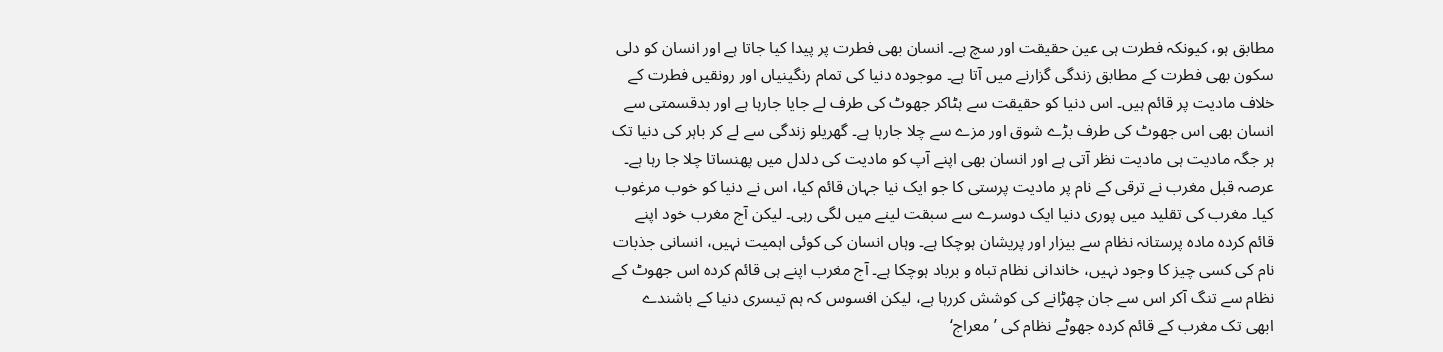مطابق ہو، کیونکہ فطرت ہی عین حقیقت اور سچ ہے۔ انسان بھی فطرت پر پیدا کیا جاتا ہے اور انسان کو دلی سکون بھی فطرت کے مطابق زندگی گزارنے میں آتا ہے۔ موجودہ دنیا کی تمام رنگینیاں اور رونقیں فطرت کے خلاف مادیت پر قائم ہیں۔ اس دنیا کو حقیقت سے ہٹاکر جھوٹ کی طرف لے جایا جارہا ہے اور بدقسمتی سے انسان بھی اس جھوٹ کی طرف بڑے شوق اور مزے سے چلا جارہا ہے۔ گھریلو زندگی سے لے کر باہر کی دنیا تک ہر جگہ مادیت ہی مادیت نظر آتی ہے اور انسان بھی اپنے آپ کو مادیت کی دلدل میں پھنساتا چلا جا رہا ہے۔ عرصہ قبل مغرب نے ترقی کے نام پر مادیت پرستی کا جو ایک نیا جہان قائم کیا، اس نے دنیا کو خوب مرغوب کیا۔ مغرب کی تقلید میں پوری دنیا ایک دوسرے سے سبقت لینے میں لگی رہی۔ لیکن آج مغرب خود اپنے قائم کردہ مادہ پرستانہ نظام سے بیزار اور پریشان ہوچکا ہے۔ وہاں انسان کی کوئی اہمیت نہیں، انسانی جذبات نام کی کسی چیز کا وجود نہیں، خاندانی نظام تباہ و برباد ہوچکا ہے۔ آج مغرب اپنے ہی قائم کردہ اس جھوٹ کے نظام سے تنگ آکر اس سے جان چھڑانے کی کوشش کررہا ہے، لیکن افسوس کہ ہم تیسری دنیا کے باشندے ابھی تک مغرب کے قائم کردہ جھوٹے نظام کی ’معراج‘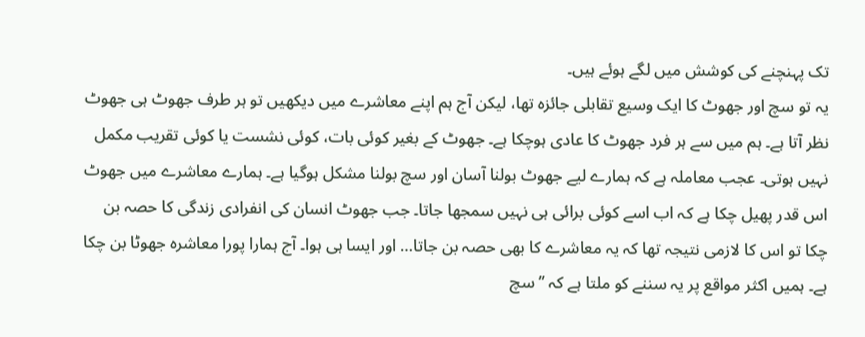تک پہنچنے کی کوشش میں لگے ہوئے ہیں۔
یہ تو سچ اور جھوٹ کا ایک وسیع تقابلی جائزہ تھا، لیکن آج ہم اپنے معاشرے میں دیکھیں تو ہر طرف جھوٹ ہی جھوٹ نظر آتا ہے۔ ہم میں سے ہر فرد جھوٹ کا عادی ہوچکا ہے۔ جھوٹ کے بغیر کوئی بات، کوئی نشست یا کوئی تقریب مکمل نہیں ہوتی۔ عجب معاملہ ہے کہ ہمارے لیے جھوٹ بولنا آسان اور سچ بولنا مشکل ہوگیا ہے۔ ہمارے معاشرے میں جھوٹ اس قدر پھیل چکا ہے کہ اب اسے کوئی برائی ہی نہیں سمجھا جاتا۔ جب جھوٹ انسان کی انفرادی زندگی کا حصہ بن چکا تو اس کا لازمی نتیجہ تھا کہ یہ معاشرے کا بھی حصہ بن جاتا… اور ایسا ہی ہوا۔ آج ہمارا پورا معاشرہ جھوٹا بن چکا ہے۔ ہمیں اکثر مواقع پر یہ سننے کو ملتا ہے کہ ’’سچ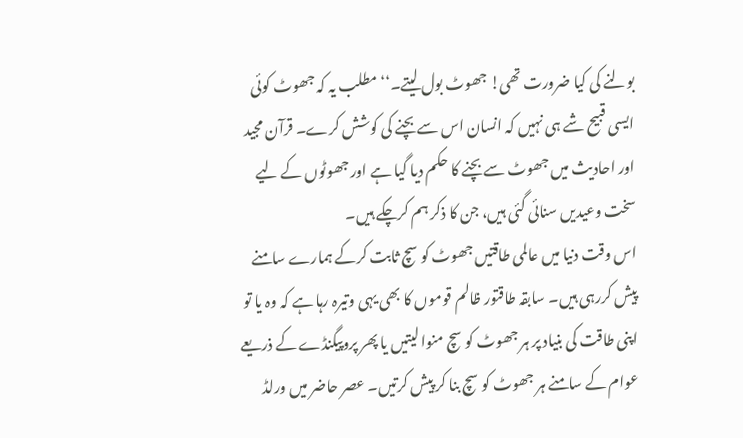بولنے کی کیا ضرورت تھی! جھوٹ بول لیتے۔‘‘ مطلب یہ کہ جھوٹ کوئی ایسی قبیح شے ہی نہیں کہ انسان اس سے بچنے کی کوشش کرے۔ قرآن مجید اور احادیث میں جھوٹ سے بچنے کا حکم دیا گیا ہے اور جھوٹوں کے لیے سخت وعیدیں سنائی گئی ہیں، جن کا ذکر ہم کرچکے ہیں۔
اس وقت دنیا میں عالمی طاقتیں جھوٹ کو سچ ثابت کرکے ہمارے سامنے پیش کررہی ہیں۔ سابقہ طاقتور ظالم قوموں کا بھی یہی وتیرہ رہا ہے کہ وہ یا تو اپنی طاقت کی بنیاد پر ہر جھوٹ کو سچ منوا لیتیں یا پھر پروپیگنڈے کے ذریعے عوام کے سامنے ہر جھوٹ کو سچ بنا کر پیش کرتیں۔ عصر حاضر میں ورلڈ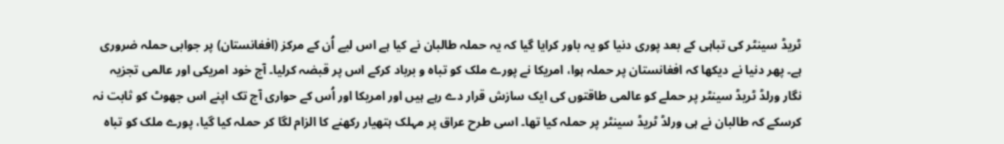ٹریڈ سینٹر کی تباہی کے بعد پوری دنیا کو یہ باور کرایا گیا کہ یہ حملہ طالبان نے کیا ہے اس لیے اُن کے مرکز (افغانستان) پر جوابی حملہ ضروری ہے۔ پھر دنیا نے دیکھا کہ افغانستان پر حملہ ہوا، امریکا نے پورے ملک کو تباہ و برباد کرکے اس پر قبضہ کرلیا۔ آج خود امریکی اور عالمی تجزیہ نگار ورلڈ ٹریڈ سینٹر پر حملے کو عالمی طاقتوں کی ایک سازش قرار دے رہے ہیں اور امریکا اور اُس کے حواری آج تک اپنے اس جھوٹ کو ثابت نہ کرسکے کہ طالبان نے ہی ورلڈ ٹریڈ سینٹر پر حملہ کیا تھا۔ اسی طرح عراق پر مہلک ہتھیار رکھنے کا الزام لگا کر حملہ کیا گیا، پورے ملک کو تباہ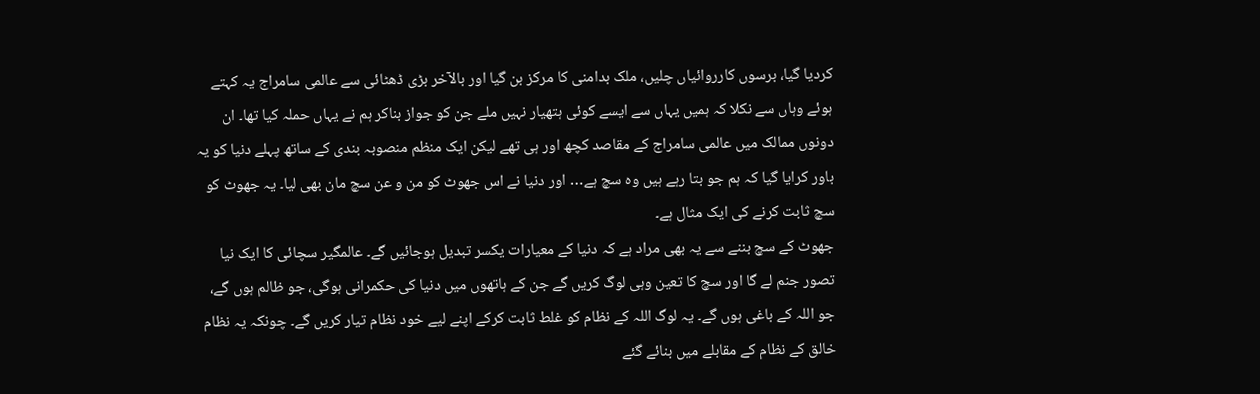کردیا گیا، برسوں کارروائیاں چلیں، ملک بدامنی کا مرکز بن گیا اور بالآخر بڑی ڈھٹائی سے عالمی سامراج یہ کہتے ہوئے وہاں سے نکلا کہ ہمیں یہاں سے ایسے کوئی ہتھیار نہیں ملے جن کو جواز بناکر ہم نے یہاں حملہ کیا تھا۔ ان دونوں ممالک میں عالمی سامراج کے مقاصد کچھ اور ہی تھے لیکن ایک منظم منصوبہ بندی کے ساتھ پہلے دنیا کو یہ باور کرایا گیا کہ ہم جو بتا رہے ہیں وہ سچ ہے… اور دنیا نے اس جھوٹ کو من و عن سچ مان بھی لیا۔ یہ جھوٹ کو سچ ثابت کرنے کی ایک مثال ہے۔
جھوٹ کے سچ بننے سے یہ بھی مراد ہے کہ دنیا کے معیارات یکسر تبدیل ہوجائیں گے۔ عالمگیر سچائی کا ایک نیا تصور جنم لے گا اور سچ کا تعین وہی لوگ کریں گے جن کے ہاتھوں میں دنیا کی حکمرانی ہوگی، جو ظالم ہوں گے، جو اللہ کے باغی ہوں گے۔ یہ لوگ اللہ کے نظام کو غلط ثابت کرکے اپنے لیے خود نظام تیار کریں گے۔ چونکہ یہ نظام خالق کے نظام کے مقابلے میں بنائے گئے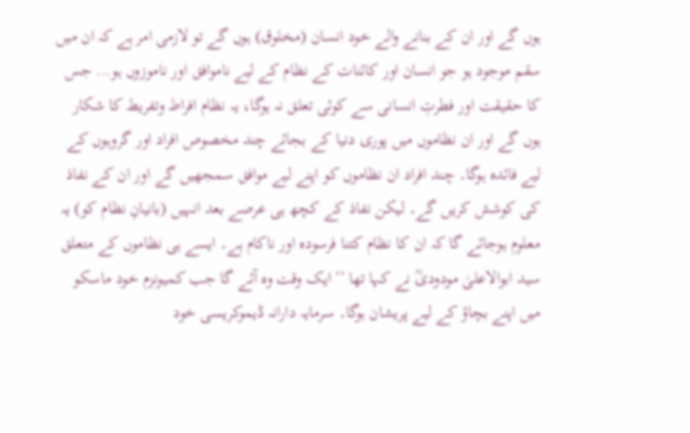ہوں گے اور ان کے بنانے والے خود انسان (مخلوق) ہوں گے تو لازمی امر ہے کہ ان میں سقم موجود ہو جو انسان اور کائنات کے نظام کے لیے ناموافق اور ناموزوں ہو… جس کا حقیقت اور فطرتِ انسانی سے کوئی تعلق نہ ہوگا، یہ نظام افراط وتفریط کا شکار ہوں گے اور ان نظاموں میں پوری دنیا کے بجائے چند مخصوص افراد اور گروہوں کے لیے فائدہ ہوگا۔ چند افراد ان نظاموں کو اپنے لیے موافق سمجھیں گے اور ان کے نفاذ کی کوشش کریں گے۔ لیکن نفاذ کے کچھ ہی عرصے بعد انہیں (بانیانِ نظام کو) یہ معلوم ہوجائے گا کہ ان کا نظام کتنا فرسودہ اور ناکام ہے۔ ایسے ہی نظاموں کے متعلق سید ابوالاعلیٰ مودودیؒ نے کہا تھا ’’ایک وقت وہ آئے گا جب کمیونزم خود ماسکو میں اپنے بچاؤ کے لیے پریشان ہوگا۔ سرمایہ دارانہ ڈیموکریسی خود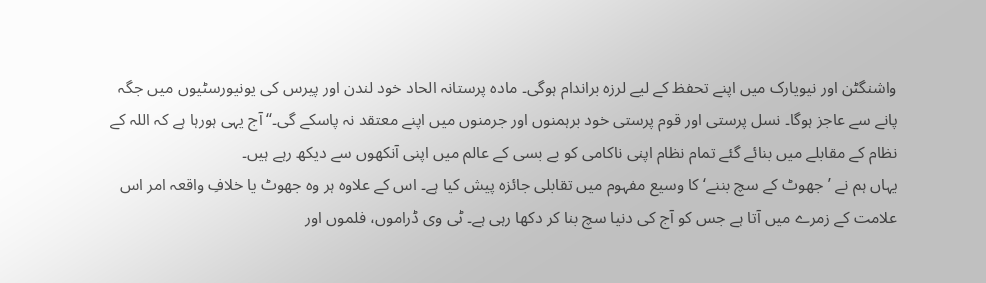واشنگٹن اور نیویارک میں اپنے تحفظ کے لیے لرزہ براندام ہوگی۔ مادہ پرستانہ الحاد خود لندن اور پیرس کی یونیورسٹیوں میں جگہ پانے سے عاجز ہوگا۔ نسل پرستی اور قوم پرستی خود برہمنوں اور جرمنوں میں اپنے معتقد نہ پاسکے گی۔‘‘ آج یہی ہورہا ہے کہ اللہ کے نظام کے مقابلے میں بنائے گئے تمام نظام اپنی ناکامی کو بے بسی کے عالم میں اپنی آنکھوں سے دیکھ رہے ہیں۔
یہاں ہم نے ’جھوٹ کے سچ بننے‘ کا وسیع مفہوم میں تقابلی جائزہ پیش کیا ہے۔ اس کے علاوہ ہر وہ جھوٹ یا خلافِ واقعہ امر اس علامت کے زمرے میں آتا ہے جس کو آج کی دنیا سچ بنا کر دکھا رہی ہے۔ ٹی وی ڈراموں، فلموں اور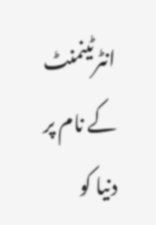انٹرٹینمنٹ کے نام پر دنیا کو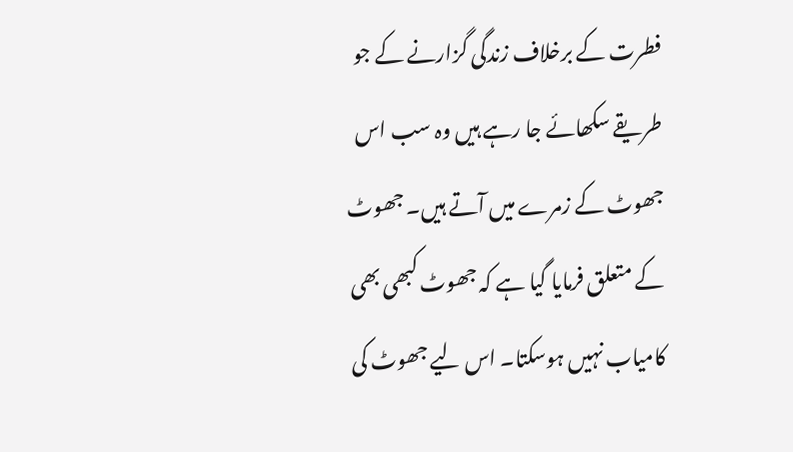فطرت کے برخلاف زندگی گزارنے کے جو طریقے سکھائے جا رہے ہیں وہ سب اس جھوٹ کے زمرے میں آتے ہیں۔ جھوٹ کے متعلق فرمایا گیا ہے کہ جھوٹ کبھی بھی کامیاب نہیں ہوسکتا۔ اس لیے جھوٹ کی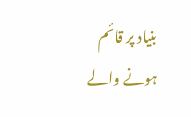بنیاد پر قائم ہونے والے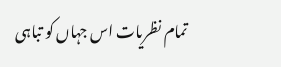تمام نظریات اس جہاں کو تباہی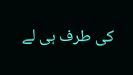کی طرف ہی لے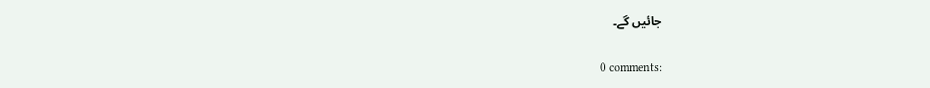جائیں گے۔

0 comments: